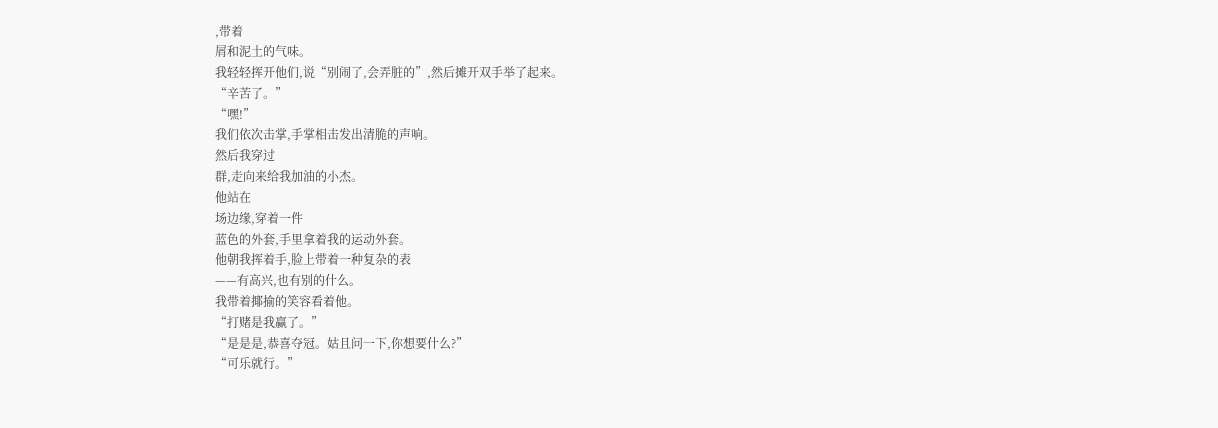,带着
屑和泥土的气味。
我轻轻挥开他们,说“别闹了,会弄脏的”,然后摊开双手举了起来。
“辛苦了。”
“嘿!”
我们依次击掌,手掌相击发出清脆的声响。
然后我穿过
群,走向来给我加油的小杰。
他站在
场边缘,穿着一件
蓝色的外套,手里拿着我的运动外套。
他朝我挥着手,脸上带着一种复杂的表
——有高兴,也有别的什么。
我带着揶揄的笑容看着他。
“打赌是我赢了。”
“是是是,恭喜夺冠。姑且问一下,你想要什么?”
“可乐就行。”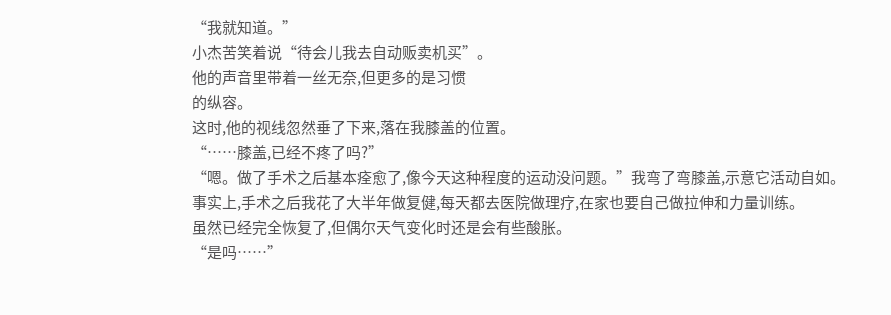“我就知道。”
小杰苦笑着说“待会儿我去自动贩卖机买”。
他的声音里带着一丝无奈,但更多的是习惯
的纵容。
这时,他的视线忽然垂了下来,落在我膝盖的位置。
“……膝盖,已经不疼了吗?”
“嗯。做了手术之后基本痊愈了,像今天这种程度的运动没问题。”我弯了弯膝盖,示意它活动自如。
事实上,手术之后我花了大半年做复健,每天都去医院做理疗,在家也要自己做拉伸和力量训练。
虽然已经完全恢复了,但偶尔天气变化时还是会有些酸胀。
“是吗……”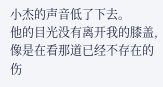小杰的声音低了下去。
他的目光没有离开我的膝盖,像是在看那道已经不存在的伤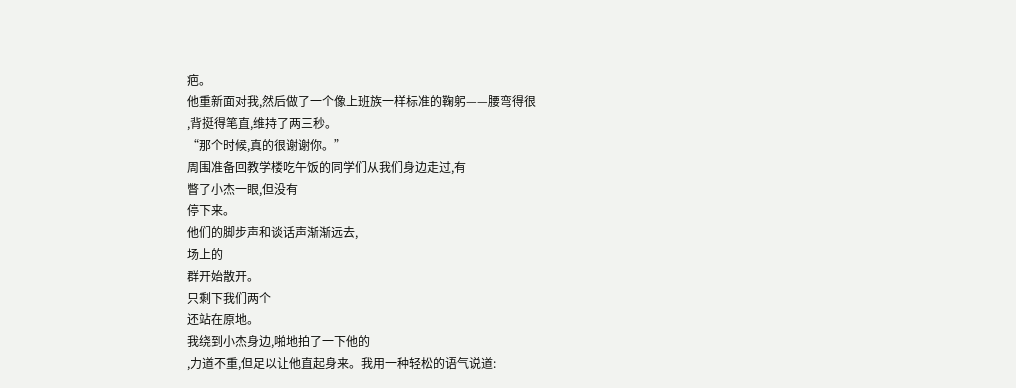疤。
他重新面对我,然后做了一个像上班族一样标准的鞠躬——腰弯得很
,背挺得笔直,维持了两三秒。
“那个时候,真的很谢谢你。”
周围准备回教学楼吃午饭的同学们从我们身边走过,有
瞥了小杰一眼,但没有
停下来。
他们的脚步声和谈话声渐渐远去,
场上的
群开始散开。
只剩下我们两个
还站在原地。
我绕到小杰身边,啪地拍了一下他的
,力道不重,但足以让他直起身来。我用一种轻松的语气说道: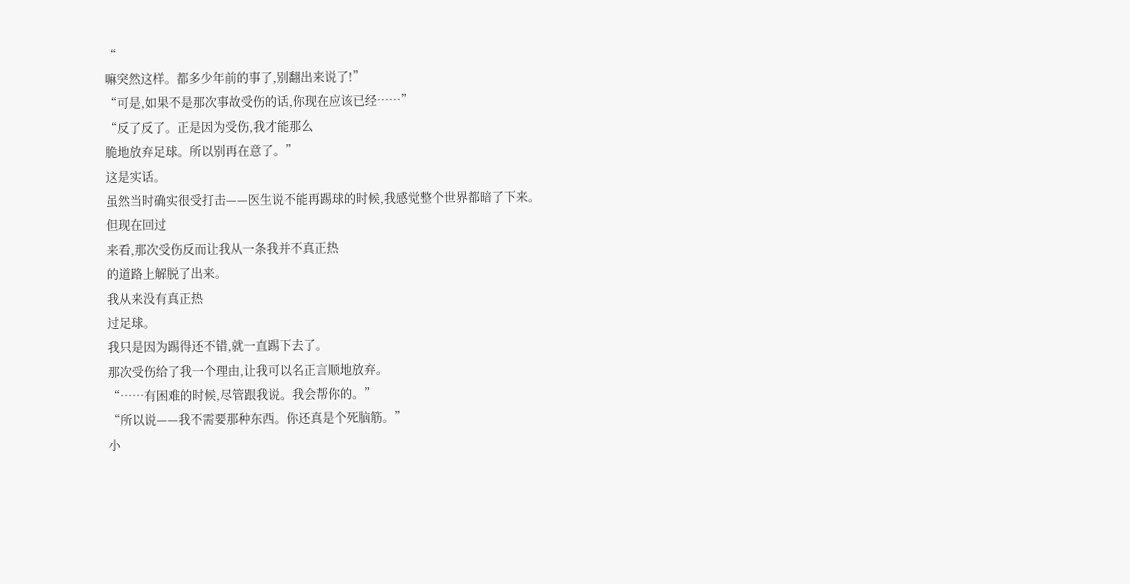“
嘛突然这样。都多少年前的事了,别翻出来说了!”
“可是,如果不是那次事故受伤的话,你现在应该已经……”
“反了反了。正是因为受伤,我才能那么
脆地放弃足球。所以别再在意了。”
这是实话。
虽然当时确实很受打击——医生说不能再踢球的时候,我感觉整个世界都暗了下来。
但现在回过
来看,那次受伤反而让我从一条我并不真正热
的道路上解脱了出来。
我从来没有真正热
过足球。
我只是因为踢得还不错,就一直踢下去了。
那次受伤给了我一个理由,让我可以名正言顺地放弃。
“……有困难的时候,尽管跟我说。我会帮你的。”
“所以说——我不需要那种东西。你还真是个死脑筋。”
小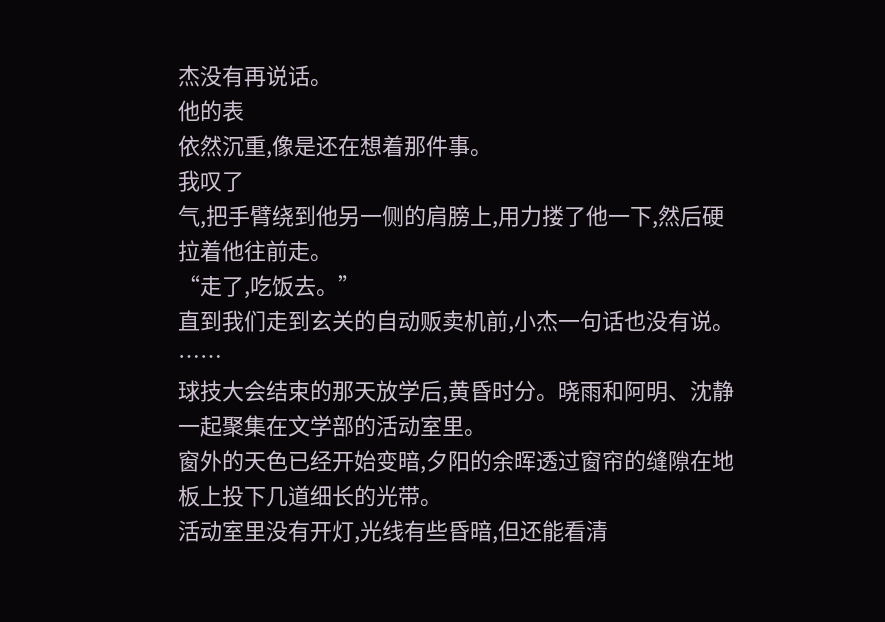杰没有再说话。
他的表
依然沉重,像是还在想着那件事。
我叹了
气,把手臂绕到他另一侧的肩膀上,用力搂了他一下,然后硬拉着他往前走。
“走了,吃饭去。”
直到我们走到玄关的自动贩卖机前,小杰一句话也没有说。
……
球技大会结束的那天放学后,黄昏时分。晓雨和阿明、沈静一起聚集在文学部的活动室里。
窗外的天色已经开始变暗,夕阳的余晖透过窗帘的缝隙在地板上投下几道细长的光带。
活动室里没有开灯,光线有些昏暗,但还能看清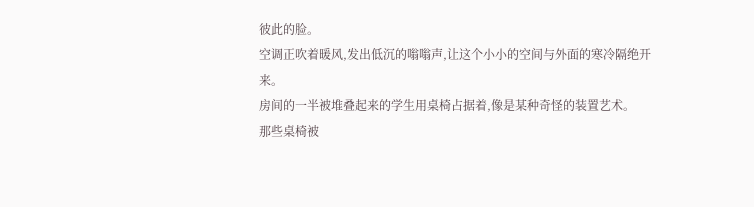彼此的脸。
空调正吹着暖风,发出低沉的嗡嗡声,让这个小小的空间与外面的寒冷隔绝开来。
房间的一半被堆叠起来的学生用桌椅占据着,像是某种奇怪的装置艺术。
那些桌椅被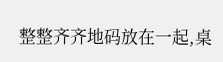整整齐齐地码放在一起,桌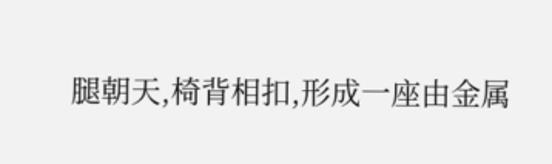腿朝天,椅背相扣,形成一座由金属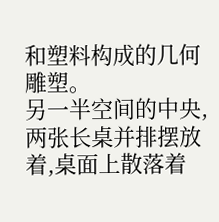和塑料构成的几何雕塑。
另一半空间的中央,两张长桌并排摆放着,桌面上散落着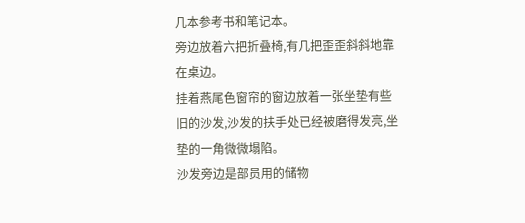几本参考书和笔记本。
旁边放着六把折叠椅,有几把歪歪斜斜地靠在桌边。
挂着燕尾色窗帘的窗边放着一张坐垫有些
旧的沙发,沙发的扶手处已经被磨得发亮,坐垫的一角微微塌陷。
沙发旁边是部员用的储物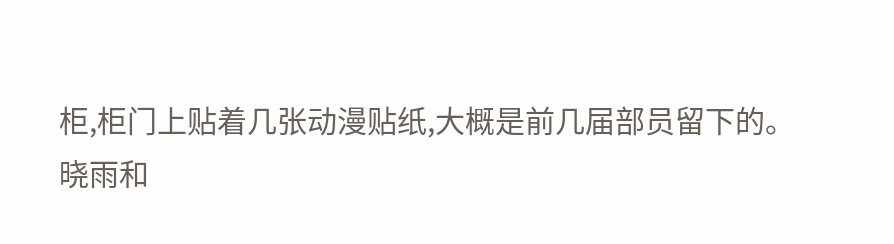柜,柜门上贴着几张动漫贴纸,大概是前几届部员留下的。
晓雨和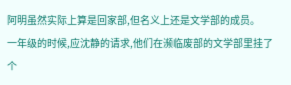阿明虽然实际上算是回家部,但名义上还是文学部的成员。
一年级的时候,应沈静的请求,他们在濒临废部的文学部里挂了个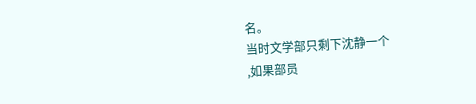名。
当时文学部只剩下沈静一个
,如果部员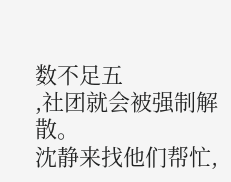数不足五
,社团就会被强制解散。
沈静来找他们帮忙,